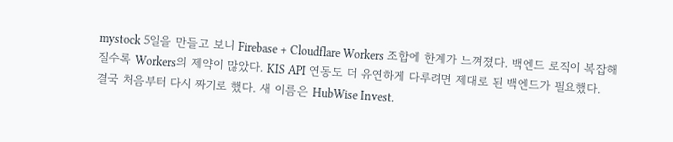mystock 5일을 만들고 보니 Firebase + Cloudflare Workers 조합에 한계가 느껴졌다. 백엔드 로직이 복잡해질수록 Workers의 제약이 많았다. KIS API 연동도 더 유연하게 다루려면 제대로 된 백엔드가 필요했다.
결국 처음부터 다시 짜기로 했다. 새 이름은 HubWise Invest.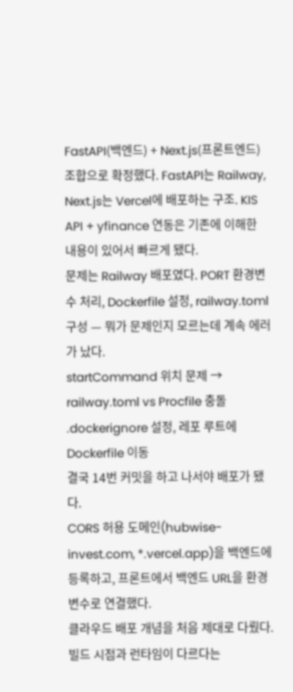FastAPI(백엔드) + Next.js(프론트엔드) 조합으로 확정했다. FastAPI는 Railway, Next.js는 Vercel에 배포하는 구조. KIS API + yfinance 연동은 기존에 이해한 내용이 있어서 빠르게 됐다.
문제는 Railway 배포였다. PORT 환경변수 처리, Dockerfile 설정, railway.toml 구성 — 뭐가 문제인지 모르는데 계속 에러가 났다.
startCommand 위치 문제 → railway.toml vs Procfile 충돌
.dockerignore 설정, 레포 루트에 Dockerfile 이동
결국 14번 커밋을 하고 나서야 배포가 됐다.
CORS 허용 도메인(hubwise-invest.com, *.vercel.app)을 백엔드에 등록하고, 프론트에서 백엔드 URL을 환경변수로 연결했다.
클라우드 배포 개념을 처음 제대로 다뤘다. 빌드 시점과 런타임이 다르다는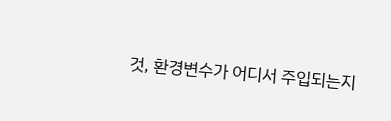것, 환경변수가 어디서 주입되는지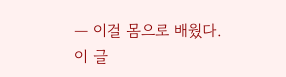— 이걸 몸으로 배웠다.
이 글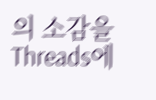의 소감을 Threads에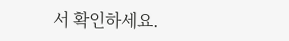서 확인하세요.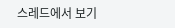스레드에서 보기